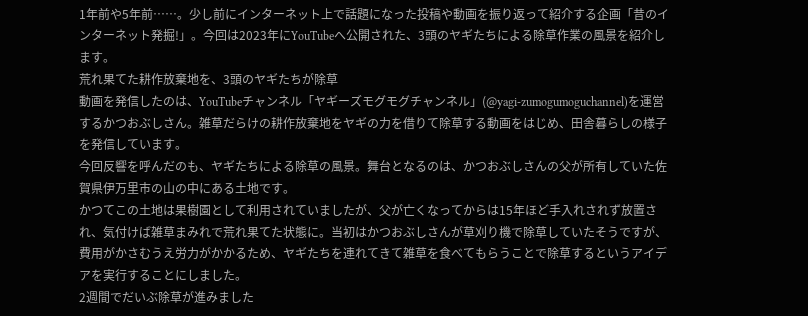1年前や5年前……。少し前にインターネット上で話題になった投稿や動画を振り返って紹介する企画「昔のインターネット発掘!」。今回は2023年にYouTubeへ公開された、3頭のヤギたちによる除草作業の風景を紹介します。
荒れ果てた耕作放棄地を、3頭のヤギたちが除草
動画を発信したのは、YouTubeチャンネル「ヤギーズモグモグチャンネル」(@yagi-zumogumoguchannel)を運営するかつおぶしさん。雑草だらけの耕作放棄地をヤギの力を借りて除草する動画をはじめ、田舎暮らしの様子を発信しています。
今回反響を呼んだのも、ヤギたちによる除草の風景。舞台となるのは、かつおぶしさんの父が所有していた佐賀県伊万里市の山の中にある土地です。
かつてこの土地は果樹園として利用されていましたが、父が亡くなってからは15年ほど手入れされず放置され、気付けば雑草まみれで荒れ果てた状態に。当初はかつおぶしさんが草刈り機で除草していたそうですが、費用がかさむうえ労力がかかるため、ヤギたちを連れてきて雑草を食べてもらうことで除草するというアイデアを実行することにしました。
2週間でだいぶ除草が進みました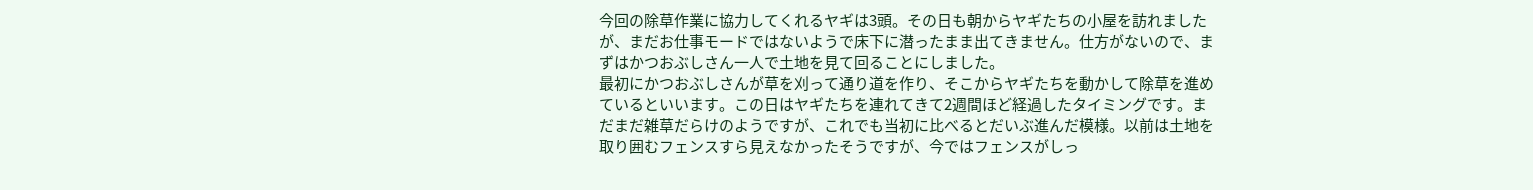今回の除草作業に協力してくれるヤギは3頭。その日も朝からヤギたちの小屋を訪れましたが、まだお仕事モードではないようで床下に潜ったまま出てきません。仕方がないので、まずはかつおぶしさん一人で土地を見て回ることにしました。
最初にかつおぶしさんが草を刈って通り道を作り、そこからヤギたちを動かして除草を進めているといいます。この日はヤギたちを連れてきて2週間ほど経過したタイミングです。まだまだ雑草だらけのようですが、これでも当初に比べるとだいぶ進んだ模様。以前は土地を取り囲むフェンスすら見えなかったそうですが、今ではフェンスがしっ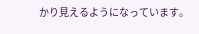かり見えるようになっています。